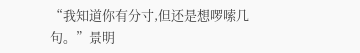“我知道你有分寸,但还是想啰嗦几句。”景明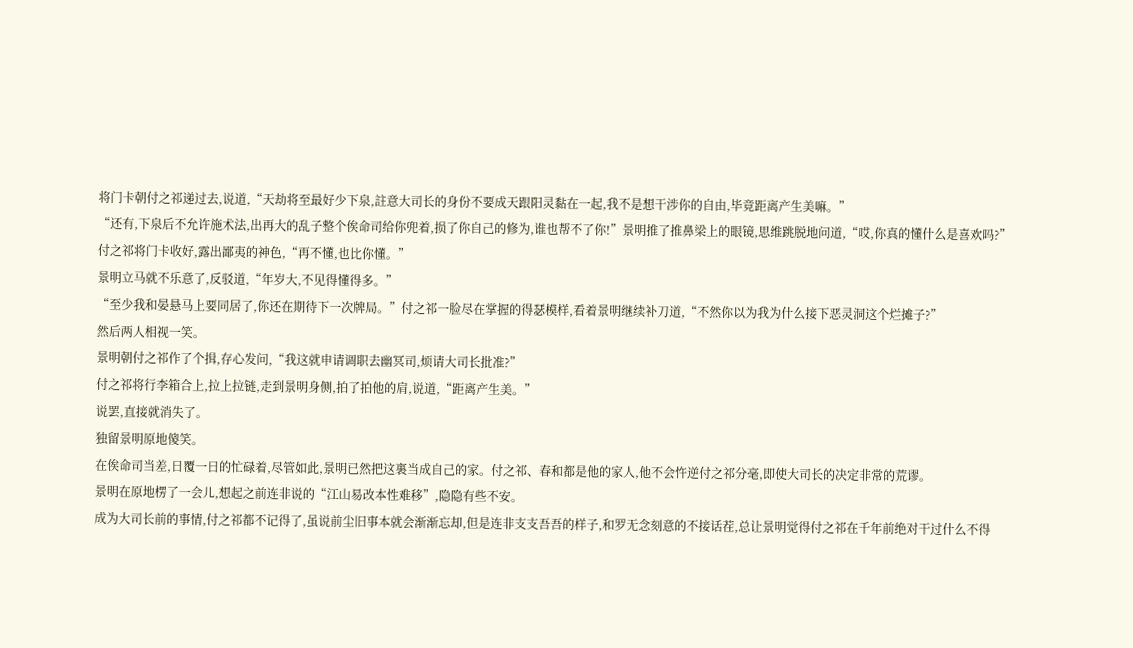将门卡朝付之祁递过去,说道,“天劫将至最好少下泉,註意大司长的身份不要成天跟阳灵黏在一起,我不是想干涉你的自由,毕竟距离产生美嘛。”
“还有,下泉后不允许施术法,出再大的乱子整个俟命司给你兜着,损了你自己的修为,谁也帮不了你!”景明推了推鼻梁上的眼镜,思维跳脱地问道,“哎,你真的懂什么是喜欢吗?”
付之祁将门卡收好,露出鄙夷的神色,“再不懂,也比你懂。”
景明立马就不乐意了,反驳道,“年岁大,不见得懂得多。”
“至少我和晏悬马上要同居了,你还在期待下一次牌局。”付之祁一脸尽在掌握的得瑟模样,看着景明继续补刀道,“不然你以为我为什么接下恶灵洞这个烂摊子?”
然后两人相视一笑。
景明朝付之祁作了个揖,存心发问,“我这就申请调职去幽冥司,烦请大司长批准?”
付之祁将行李箱合上,拉上拉链,走到景明身侧,拍了拍他的肩,说道,“距离产生美。”
说罢,直接就消失了。
独留景明原地傻笑。
在俟命司当差,日覆一日的忙碌着,尽管如此,景明已然把这裏当成自己的家。付之祁、春和都是他的家人,他不会忤逆付之祁分毫,即使大司长的决定非常的荒谬。
景明在原地楞了一会儿,想起之前连非说的“江山易改本性难移”,隐隐有些不安。
成为大司长前的事情,付之祁都不记得了,虽说前尘旧事本就会渐渐忘却,但是连非支支吾吾的样子,和罗无念刻意的不接话茬,总让景明觉得付之祁在千年前绝对干过什么不得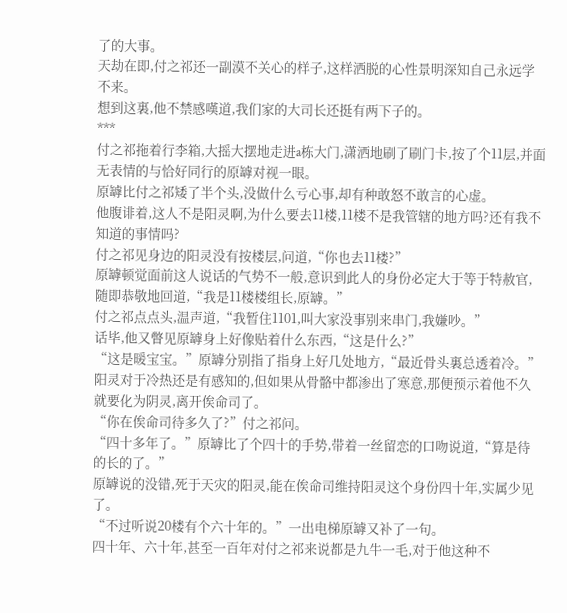了的大事。
天劫在即,付之祁还一副漠不关心的样子,这样洒脱的心性景明深知自己永远学不来。
想到这裏,他不禁感嘆道,我们家的大司长还挺有两下子的。
***
付之祁拖着行李箱,大摇大摆地走进a栋大门,潇洒地刷了刷门卡,按了个11层,并面无表情的与恰好同行的原罅对视一眼。
原罅比付之祁矮了半个头,没做什么亏心事,却有种敢怒不敢言的心虚。
他腹诽着,这人不是阳灵啊,为什么要去11楼,11楼不是我管辖的地方吗?还有我不知道的事情吗?
付之祁见身边的阳灵没有按楼层,问道,“你也去11楼?”
原罅顿觉面前这人说话的气势不一般,意识到此人的身份必定大于等于特赦官,随即恭敬地回道,“我是11楼楼组长,原罅。”
付之祁点点头,温声道,“我暂住1101,叫大家没事别来串门,我嫌吵。”
话毕,他又瞥见原罅身上好像贴着什么东西,“这是什么?”
“这是暖宝宝。”原罅分别指了指身上好几处地方,“最近骨头裏总透着冷。”
阳灵对于冷热还是有感知的,但如果从骨骼中都渗出了寒意,那便预示着他不久就要化为阴灵,离开俟命司了。
“你在俟命司待多久了?”付之祁问。
“四十多年了。”原罅比了个四十的手势,带着一丝留恋的口吻说道,“算是待的长的了。”
原罅说的没错,死于天灾的阳灵,能在俟命司维持阳灵这个身份四十年,实属少见了。
“不过听说20楼有个六十年的。”一出电梯原罅又补了一句。
四十年、六十年,甚至一百年对付之祁来说都是九牛一毛,对于他这种不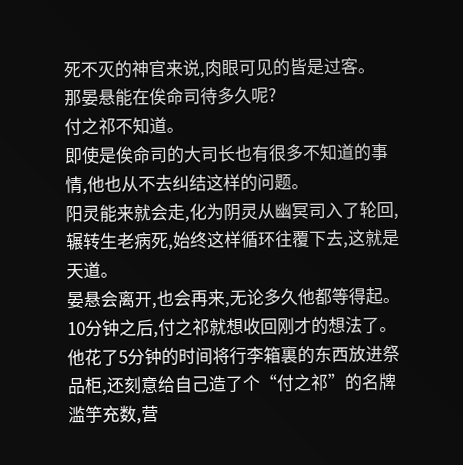死不灭的神官来说,肉眼可见的皆是过客。
那晏悬能在俟命司待多久呢?
付之祁不知道。
即使是俟命司的大司长也有很多不知道的事情,他也从不去纠结这样的问题。
阳灵能来就会走,化为阴灵从幽冥司入了轮回,辗转生老病死,始终这样循环往覆下去,这就是天道。
晏悬会离开,也会再来,无论多久他都等得起。
10分钟之后,付之祁就想收回刚才的想法了。
他花了5分钟的时间将行李箱裏的东西放进祭品柜,还刻意给自己造了个“付之祁”的名牌滥竽充数,营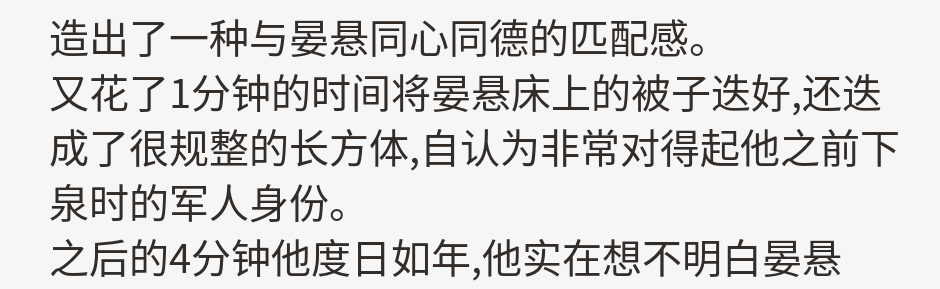造出了一种与晏悬同心同德的匹配感。
又花了1分钟的时间将晏悬床上的被子迭好,还迭成了很规整的长方体,自认为非常对得起他之前下泉时的军人身份。
之后的4分钟他度日如年,他实在想不明白晏悬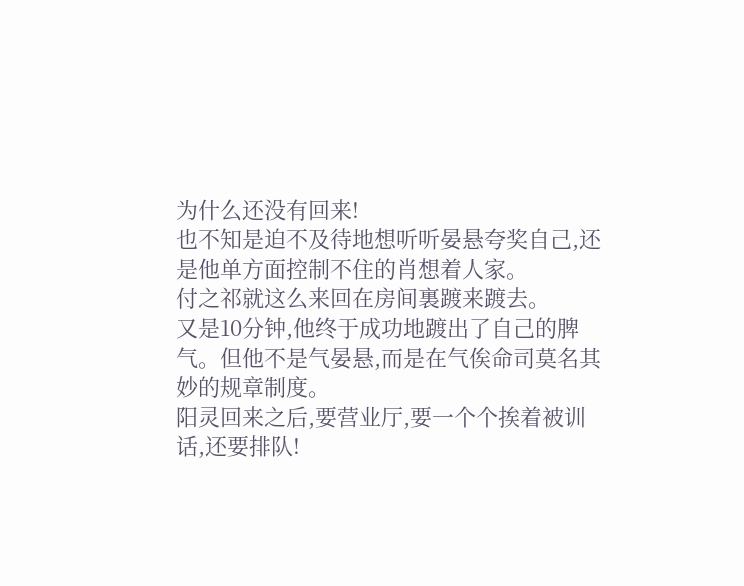为什么还没有回来!
也不知是迫不及待地想听听晏悬夸奖自己,还是他单方面控制不住的肖想着人家。
付之祁就这么来回在房间裏踱来踱去。
又是10分钟,他终于成功地踱出了自己的脾气。但他不是气晏悬,而是在气俟命司莫名其妙的规章制度。
阳灵回来之后,要营业厅,要一个个挨着被训话,还要排队!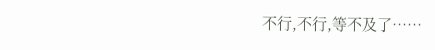不行,不行,等不及了……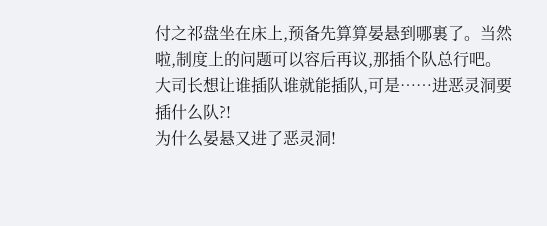付之祁盘坐在床上,预备先算算晏悬到哪裏了。当然啦,制度上的问题可以容后再议,那插个队总行吧。
大司长想让谁插队谁就能插队,可是……进恶灵洞要插什么队?!
为什么晏悬又进了恶灵洞!